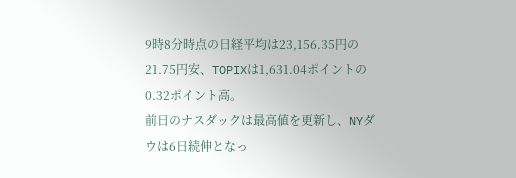9時8分時点の日経平均は23,156.35円の21.75円安、TOPIXは1,631.04ポイントの0.32ポイント高。
前日のナスダックは最高値を更新し、NYダウは6日続伸となっ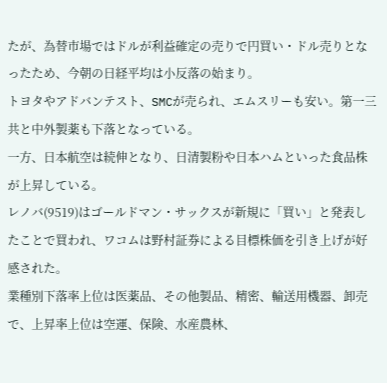たが、為替市場ではドルが利益確定の売りで円買い・ドル売りとなったため、今朝の日経平均は小反落の始まり。
トヨタやアドバンテスト、SMCが売られ、エムスリーも安い。第一三共と中外製薬も下落となっている。
一方、日本航空は続伸となり、日清製粉や日本ハムといった食品株が上昇している。
レノバ(9519)はゴールドマン・サックスが新規に「買い」と発表したことで買われ、ワコムは野村証券による目標株価を引き上げが好感された。
業種別下落率上位は医薬品、その他製品、精密、輸送用機器、卸売で、上昇率上位は空運、保険、水産農林、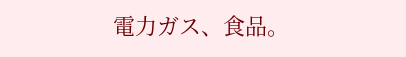電力ガス、食品。